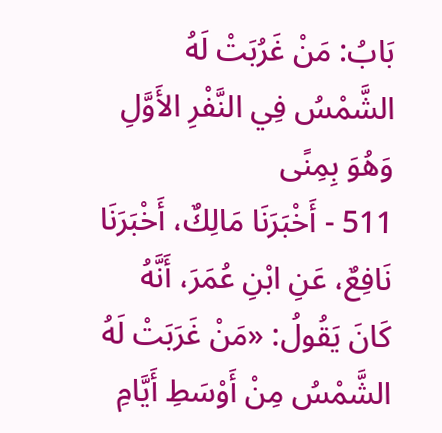بَابُ: مَنْ غَرُبَتْ لَهُ الشَّمْسُ فِي النَّفْرِ الأَوَّلِ وَهُوَ بِمِنًى
511 - أَخْبَرَنَا مَالِكٌ، أَخْبَرَنَا نَافِعٌ، عَنِ ابْنِ عُمَرَ، أَنَّهُ كَانَ يَقُولُ: «مَنْ غَرَبَتْ لَهُ الشَّمْسُ مِنْ أَوْسَطِ أَيَّامِ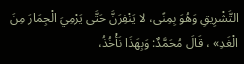التَّشْرِيقِ وَهُوَ بِمِنًى، لا يَنْفِرَنَّ حَتَّى يَرْمِيَ الْجِمَارَ مِنَ الْغَدِ» ، قَالَ مُحَمَّدٌ: وَبِهَذَا نَأْخُذُ،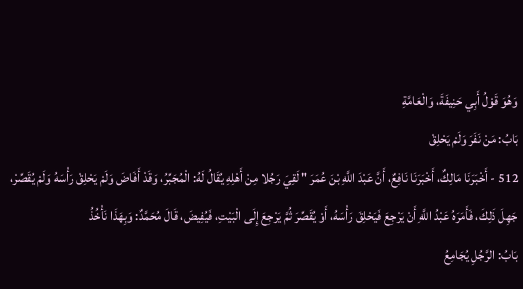وَهُوَ قَوْلُ أَبِي حَنِيفَةَ، وَالْعَامَّةِ
بَابُ: مَنْ نَفَرَ وَلَمْ يَحْلِقْ
512 - أَخْبَرَنَا مَالِكٌ، أَخْبَرَنَا نَافِعٌ، أَنَّ عَبْدَ اللَّهِ بْنَ عُمَرَ " لَقِيَ رَجُلا مِنْ أَهْلِهِ يُقَالُ لَهُ: الْمُجَبِّرُ، وَقَدْ أَفَاضَ وَلَمْ يَحْلِقْ رَأْسَهُ وَلَمْ يُقَصِّرْ، جَهِلَ ذَلِكَ، فَأَمَرَهُ عَبْدُ اللَّهِ أَنْ يَرْجِعَ فَيَحْلِقَ رَأْسَهُ، أَوْ يُقَصِّرَ ثُمَّ يَرْجِعَ إِلَى الْبَيْتِ، فَيُفِيضَ، قَالَ مُحَمَّدٌ: وَبِهَذَا نَأْخُذُ
بَابُ: الرَّجُلِ يُجَامِعُ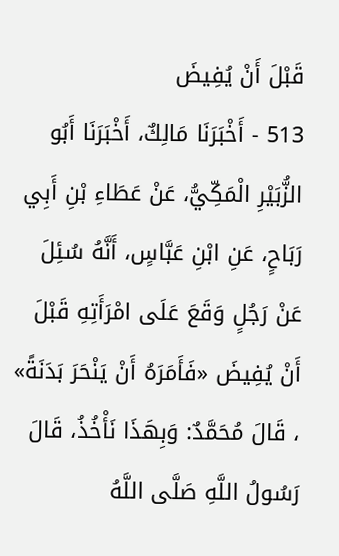قَبْلَ أَنْ يُفِيضَ
513 - أَخْبَرَنَا مَالِكٌ، أَخْبَرَنَا أَبُو الزُّبَيْرِ الْمَكِّيُّ، عَنْ عَطَاءِ بْنِ أَبِي رَبَاحٍ، عَنِ ابْنِ عَبَّاسٍ، أَنَّهُ سُئِلَ عَنْ رَجُلٍ وَقَعَ عَلَى امْرَأَتِهِ قَبْلَ أَنْ يُفِيضَ «فَأَمَرَهُ أَنْ يَنْحَرَ بَدَنَةً» ، قَالَ مُحَمَّدٌ: وَبِهَذَا نَأْخُذُ، قَالَ رَسُولُ اللَّهِ صَلَّى اللَّهُ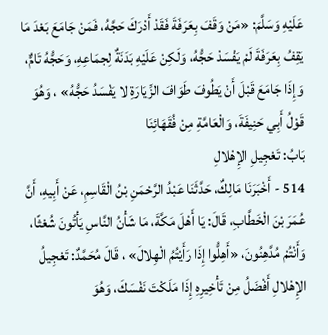عَلَيْهِ وَسَلَّمَ: «مَنْ وَقَفَ بِعَرَفَةَ فَقَدْ أَدْرَكَ حَجَّهُ، فَمَنْ جَامَعَ بَعْدَ مَا يَقِفُ بِعَرَفَةَ لَمْ يَفْسَدْ حَجُّهُ، وَلَكِنْ عَلَيْهِ بَدَنَةٌ لِجمَاعِهِ، وَحَجُّهُ تَامٌّ، وَإِذَا جَامَعَ قَبْلَ أَنْ يَطُوفَ طَوَافَ الزِّيَارَةِ لا يَفْسَدُ حَجُّهُ» ، وَهُوَ قَوْلُ أَبِي حَنِيفَةَ، وَالْعَامَّةِ مِنْ فُقَهَائِنَا
بَابُ: تَعْجِيلِ الإِهْلالِ
514 - أَخْبَرَنَا مَالِكٌ، حَدَّثَنَا عَبْدُ الرَّحْمَنِ بْنُ الْقَاسِمِ، عَنْ أَبِيهِ، أَنَّ عُمَرَ بْنَ الْخَطَّابِ، قَالَ: يَا أَهْلَ مَكَّةَ، مَا شَأْنُ النَّاسِ يَأْتُونَ شُعْثًا، وَأَنْتُمْ مُدَّهِنُونَ، «أَهِلُّوا إِذَا رَأَيْتُمُ الْهِلالَ» ، قَالَ مُحَمَّدٌ: تَعْجِيلُ الإِهْلالِ أَفْضَلُ مِنْ تَأْخِيرِهِ إِذَا مَلَكْتَ نَفْسَكَ، وَهُوَ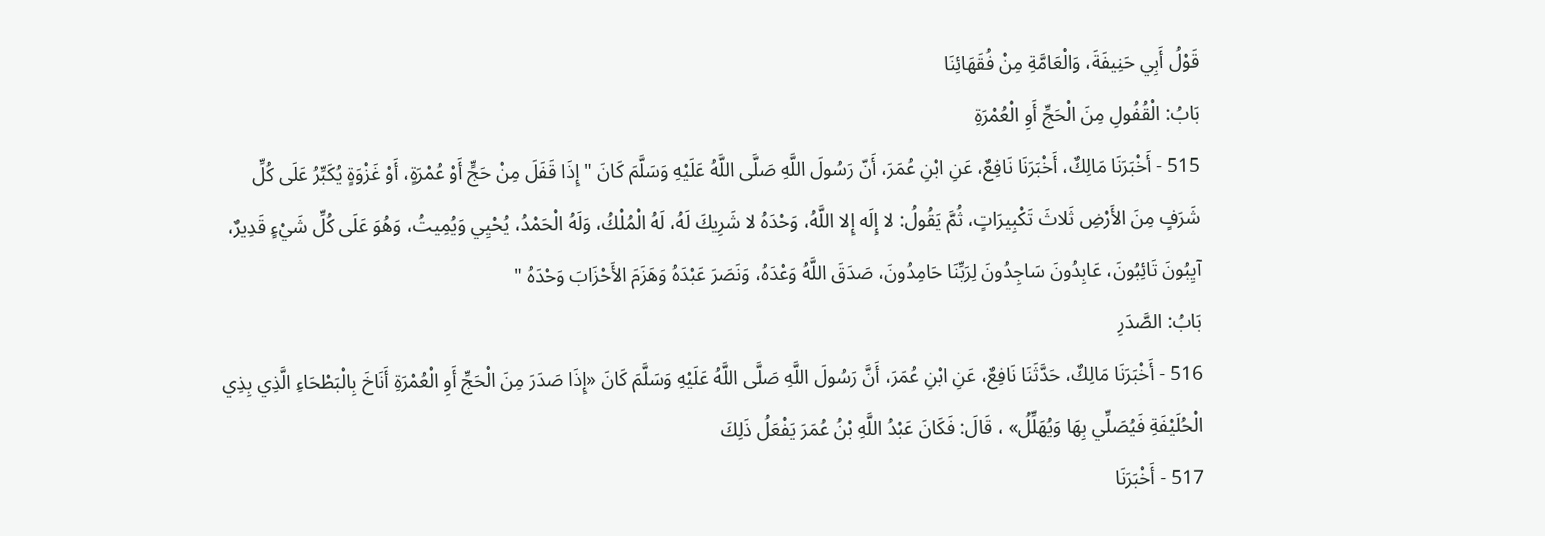قَوْلُ أَبِي حَنِيفَةَ، وَالْعَامَّةِ مِنْ فُقَهَائِنَا
بَابُ: الْقُفُولِ مِنَ الْحَجِّ أَوِ الْعُمْرَةِ
515 - أَخْبَرَنَا مَالِكٌ، أَخْبَرَنَا نَافِعٌ، عَنِ ابْنِ عُمَرَ، أَنّ رَسُولَ اللَّهِ صَلَّى اللَّهُ عَلَيْهِ وَسَلَّمَ كَانَ " إِذَا قَفَلَ مِنْ حَجٍّ أَوْ عُمْرَةٍ، أَوْ غَزْوَةٍ يُكَبِّرُ عَلَى كُلِّ شَرَفٍ مِنَ الأَرْضِ ثَلاثَ تَكْبِيرَاتٍ، ثُمَّ يَقُولُ: لا إِلَه إِلا اللَّهُ، وَحْدَهُ لا شَرِيكَ لَهُ، لَهُ الْمُلْكُ، وَلَهُ الْحَمْدُ، يُحْيِي وَيُمِيتُ، وَهُوَ عَلَى كُلِّ شَيْءٍ قَدِيرٌ، آيِبُونَ تَائِبُونَ، عَابِدُونَ سَاجِدُونَ لِرَبِّنَا حَامِدُونَ، صَدَقَ اللَّهُ وَعْدَهُ، وَنَصَرَ عَبْدَهُ وَهَزَمَ الأَحْزَابَ وَحْدَهُ "
بَابُ: الصَّدَرِ
516 - أَخْبَرَنَا مَالِكٌ، حَدَّثَنَا نَافِعٌ، عَنِ ابْنِ عُمَرَ، أَنَّ رَسُولَ اللَّهِ صَلَّى اللَّهُ عَلَيْهِ وَسَلَّمَ كَانَ «إِذَا صَدَرَ مِنَ الْحَجِّ أَوِ الْعُمْرَةِ أَنَاخَ بِالْبَطْحَاءِ الَّذِي بِذِي الْحُلَيْفَةِ فَيُصَلِّي بِهَا وَيُهَلِّلُ» ، قَالَ: فَكَانَ عَبْدُ اللَّهِ بْنُ عُمَرَ يَفْعَلُ ذَلِكَ
517 - أَخْبَرَنَا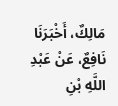مَالِكٌ، أَخْبَرَنَا نَافِعٌ، عَنْ عَبْدِ اللَّهِ بْنِ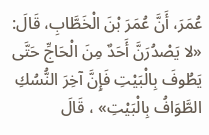عُمَرَ، أَنَّ عُمَرَ بْنَ الْخَطَّابِ، قَالَ: «لا يَصْدُرَنَّ أَحَدٌ مِنَ الْحَاجِّ حَتَّى يَطُوفَ بِالْبَيْتِ فَإِنَّ آخِرَ النُّسُكِ الطَّوَافُ بِالْبَيْتِ» ، قَالَ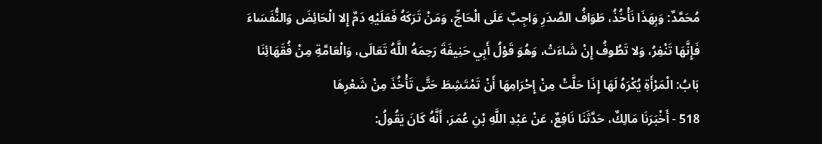مُحَمَّدٌ: وَبِهَذَا نَأْخُذُ، طَوَافُ الصَّدَرِ وَاجِبٌ عَلَى الْحَاجِّ، وَمَنْ تَرَكَهُ فَعَلَيْهِ دَمٌ إِلا الْحَائِضَ وَالنُّفَسَاءَ فَإِنَّهَا تَنْفِرُ، وَلا تَطُوفُ إِنْ شَاءَتْ، وَهُوَ قَوْلُ أَبِي حَنِيفَةَ رَحِمَهُ اللَّهُ تَعَالَى، وَالْعَامَّةِ مِنْ فُقَهَائِنَا
بَابُ: الْمَرْأَةِ يُكْرَهُ لَهَا إِذَا حَلَّتْ مِنْ إِحْرَامِهَا أَنْ تَمْتَشِطَ حَتَّى تَأْخُذَ مِنْ شَعْرِهَا
518 - أَخْبَرَنَا مَالِكٌ، حَدَّثَنَا نَافِعٌ، عَنْ عَبْدِ اللَّهِ بْنِ عُمَرَ، أَنَّهُ كَانَ يَقُولُ: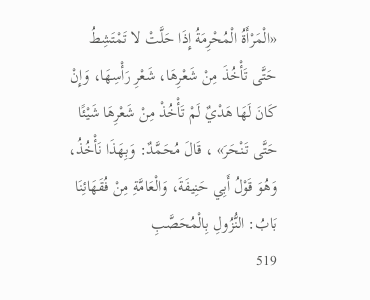«الْمَرْأَةُ الْمُحْرِمَةُ إِذَا حَلَّتْ لا تَمْتَشِطُ حَتَّى تَأْخُذَ مِنْ شَعْرِهَا، شَعْرِ رَأْسِهَا، وَإِنْ كَانَ لَهَا هَدْيٌ لَمْ تَأْخُذْ مِنْ شَعْرِهَا شَيْئًا حَتَّى تَنْحَرَ» ، قَالَ مُحَمَّدٌ: وَبِهَذَا نَأْخُذُ، وَهُوَ قَوْلُ أَبِي حَنِيفَةَ، وَالْعَامَّةِ مِنْ فُقَهَائِنَا
بَابُ: النُّزُولِ بِالْمُحَصَّبِ
519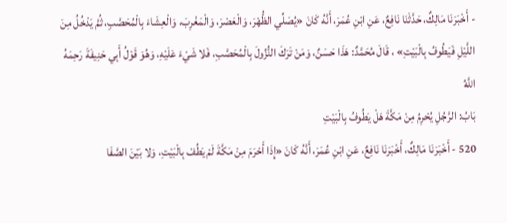- أَخْبَرَنَا مَالِكٌ، حَدَّثَنَا نَافِعٌ، عَنِ ابْنِ عُمَرَ، أَنَّهُ كَانَ «يُصَلِّي الظُّهْرَ، وَالْعَصْرَ، وَالْمَغْرِبَ، وَالْعِشَاءَ بِالْمُحَصَّبِ، ثُمَّ يَدْخُلُ مِنَ اللَّيْلِ فَيَطُوفُ بِالْبَيْتِ» ، قَالَ مُحَمَّدٌ: هَذَا حَسَنٌ، وَمَنْ تَرَكَ النُّزُولَ بِالْمُحَصَّبِ، فَلا شَيْءَ عَلَيْهِ، وَهُوَ قَوْلُ أَبِي حَنِيفَةَ رَحِمَهُ اللَّهُ
بَابُ: الرَّجُلِ يُحْرِمُ مِنْ مَكَّةَ هَلْ يَطُوفُ بِالْبَيْتِ
520 - أَخْبَرَنَا مَالِكٌ، أَخْبَرَنَا نَافِعٌ، عَنِ ابْنِ عُمَرَ، أَنَّهُ كَانَ «إِذَا أَحْرَمَ مِنْ مَكَّةَ لَمْ يَطُفْ بِالْبَيْتِ، وَلا بَيْنَ الصَّفَا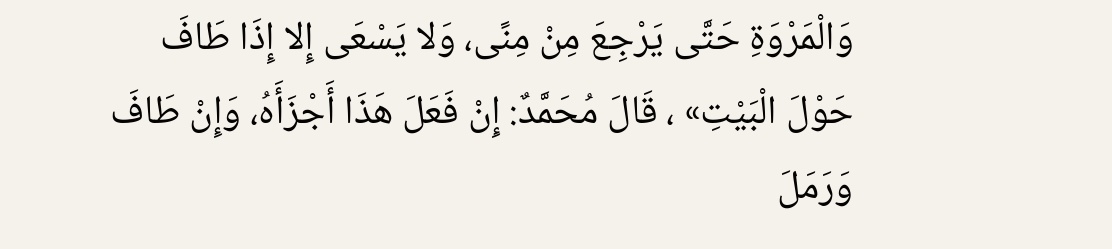وَالْمَرْوَةِ حَتَّى يَرْجِعَ مِنْ مِنًى، وَلا يَسْعَى إِلا إِذَا طَافَ حَوْلَ الْبَيْتِ» ، قَالَ مُحَمَّدٌ: إِنْ فَعَلَ هَذَا أَجْزَأَهُ، وَإِنْ طَافَ وَرَمَلَ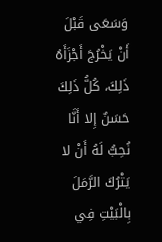وَسَعَى قَبْلَ أَنْ يَخْرُجَ أَجْزَأَهُ ذَلِكَ، كُلُّ ذَلِكَ حَسَنٌ إِلا أَنَّا نُحِبُّ لَهُ أَنْ لا يَتْرُكَ الرَّمَلَ بِالْبَيْتِ فِي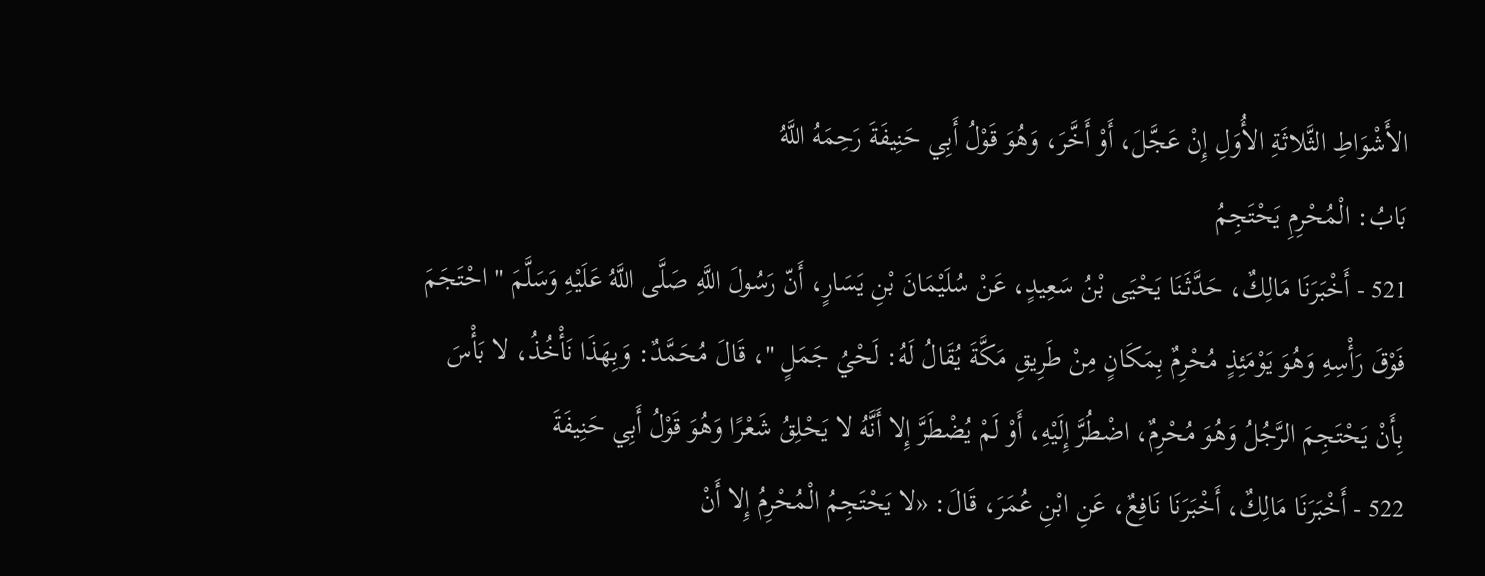الأَشْوَاطِ الثَّلاثَةِ الأُوَلِ إِنْ عَجَّلَ، أَوْ أَخَّرَ، وَهُوَ قَوْلُ أَبِي حَنِيفَةَ رَحِمَهُ اللَّهُ
بَابُ: الْمُحْرِمِ يَحْتَجِمُ
521 - أَخْبَرَنَا مَالِكٌ، حَدَّثَنَا يَحْيَى بْنُ سَعِيدٍ، عَنْ سُلَيْمَانَ بْنِ يَسَارٍ، أَنّ رَسُولَ اللَّهِ صَلَّى اللَّهُ عَلَيْهِ وَسَلَّمَ " احْتَجَمَ فَوْقَ رَأْسِهِ وَهُوَ يَوْمَئِذٍ مُحْرِمٌ بِمَكَانٍ مِنْ طَرِيقِ مَكَّةَ يُقَالُ لَهُ: لَحْيُ جَمَلٍ "، قَالَ مُحَمَّدٌ: وَبِهَذَا نَأْخُذُ، لا بَأْسَ بِأَنْ يَحْتَجِمَ الرَّجُلُ وَهُوَ مُحْرِمٌ، اضْطُرَّ إِلَيْهِ، أَوْ لَمْ يُضْطَرَّ إِلا أَنَّهُ لا يَحْلِقُ شَعْرًا وَهُوَ قَوْلُ أَبِي حَنِيفَةَ
522 - أَخْبَرَنَا مَالِكٌ، أَخْبَرَنَا نَافِعٌ، عَنِ ابْنِ عُمَرَ، قَالَ: «لا يَحْتَجِمُ الْمُحْرِمُ إِلا أَنْ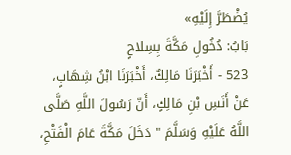يُضْطَرَّ إِلَيْهِ»
بَابُ: دُخُولِ مَكَّةَ بِسِلاحٍ
523 - أَخْبَرَنَا مَالِكٌ، أَخْبَرَنَا ابْنُ شِهَابٍ، عَنْ أَنَسِ بْنِ مَالِكٍ، أَنّ رَسُولَ اللَّهِ صَلَّى اللَّهُ عَلَيْهِ وَسَلَّمَ " دَخَلَ مَكَّةَ عَامَ الْفَتْحِ،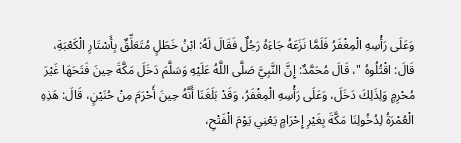وَعَلَى رَأْسِهِ الْمِغْفَرُ فَلَمَّا نَزَعَهُ جَاءَهُ رَجُلٌ فَقَالَ لَهُ: ابْنُ خَطَلٍ مُتَعَلِّقٌ بِأَسْتَارِ الْكَعْبَةِ، قَالَ: اقْتُلُوهُ "، قَالَ مُحَمَّدٌ: إِنَّ النَّبِيَّ صَلَّى اللَّهُ عَلَيْهِ وَسَلَّمَ دَخَلَ مَكَّةَ حِينَ فَتَحَهَا غَيْرَ مُحْرِمٍ وَلِذَلِكَ دَخَلَ، وَعَلَى رَأْسِهِ الْمِغْفَرُ، وَقَدْ بَلَغَنَا أَنَّهُ حِينَ أَحْرَمَ مِنْ حُنَيْنٍ، قَالَ: هَذِهِ الْعُمْرَةُ لِدُخُولِنَا مَكَّةَ بِغَيْرِ إِحْرَامٍ يَعْنِي يَوْمَ الْفَتْحِ،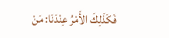فَكَذَلِكَ الأَمْرُ عِنْدَنَا: مَنْ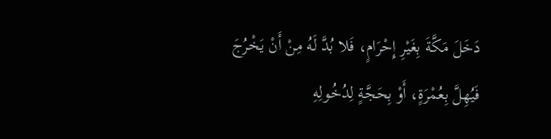دَخَلَ مَكَّةَ بِغَيْرِ إِحْرَامٍ، فَلا بُدَّ لَهُ مِنْ أَنْ يَخْرُجَ فَيُهِلَّ بِعُمْرَةٍ، أَوْ بِحَجَّةٍ لِدُخُولِهِ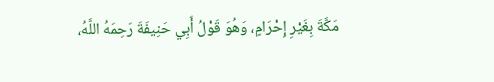مَكَّةَ بِغَيْرِ إِحْرَامٍ، وَهُوَ قَوْلُ أَبِي حَنِيفَةَ رَحِمَهُ اللَّهُ،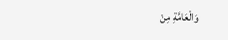وَالْعَامَّةِ مِنْ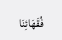فُقَهَائِنَا